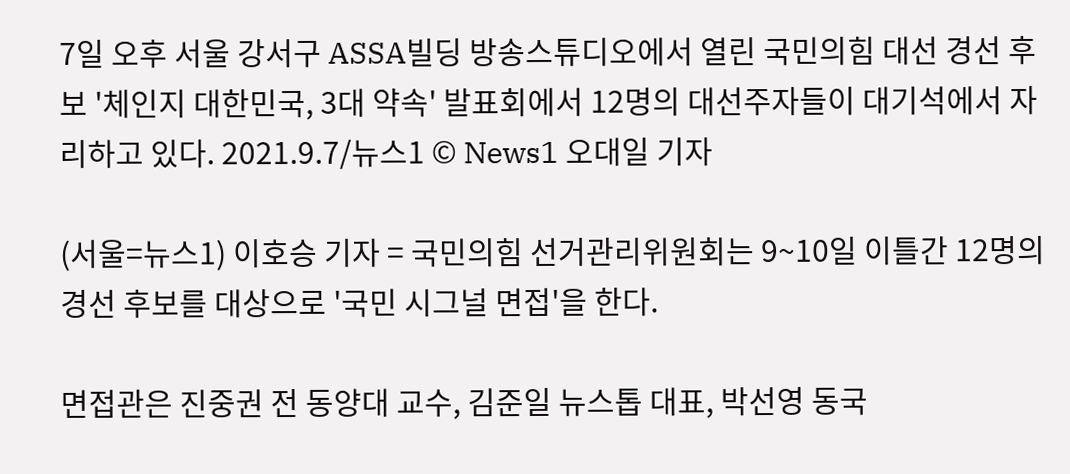7일 오후 서울 강서구 ASSA빌딩 방송스튜디오에서 열린 국민의힘 대선 경선 후보 '체인지 대한민국, 3대 약속' 발표회에서 12명의 대선주자들이 대기석에서 자리하고 있다. 2021.9.7/뉴스1 © News1 오대일 기자

(서울=뉴스1) 이호승 기자 = 국민의힘 선거관리위원회는 9~10일 이틀간 12명의 경선 후보를 대상으로 '국민 시그널 면접'을 한다.

면접관은 진중권 전 동양대 교수, 김준일 뉴스톱 대표, 박선영 동국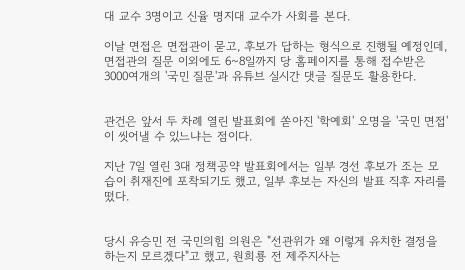대 교수 3명이고 신율 명지대 교수가 사회를 본다.

이날 면접은 면접관이 묻고, 후보가 답하는 형식으로 진행될 예정인데, 면접관의 질문 이외에도 6~8일까지 당 홈페이지를 통해 접수받은 3000여개의 '국민 질문'과 유튜브 실시간 댓글 질문도 활용한다.


관건은 앞서 두 차례 열린 발표회에 쏟아진 '학예회' 오명을 '국민 면접'이 씻어낼 수 있느냐는 점이다.

지난 7일 열린 3대 정책공약 발표회에서는 일부 경선 후보가 조는 모습이 취재진에 포착되기도 했고, 일부 후보는 자신의 발표 직후 자리를 떴다.


당시 유승민 전 국민의힘 의원은 "선관위가 왜 이렇게 유치한 결정을 하는지 모르겠다"고 했고, 원희룡 전 제주지사는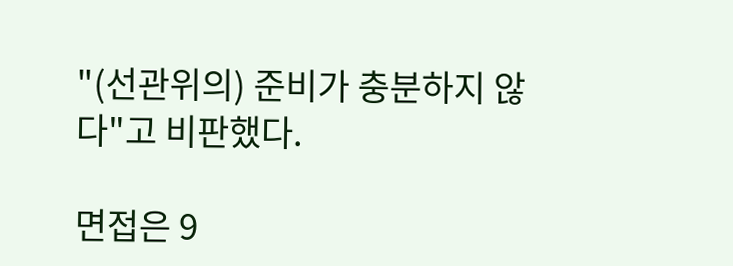"(선관위의) 준비가 충분하지 않다"고 비판했다.

면접은 9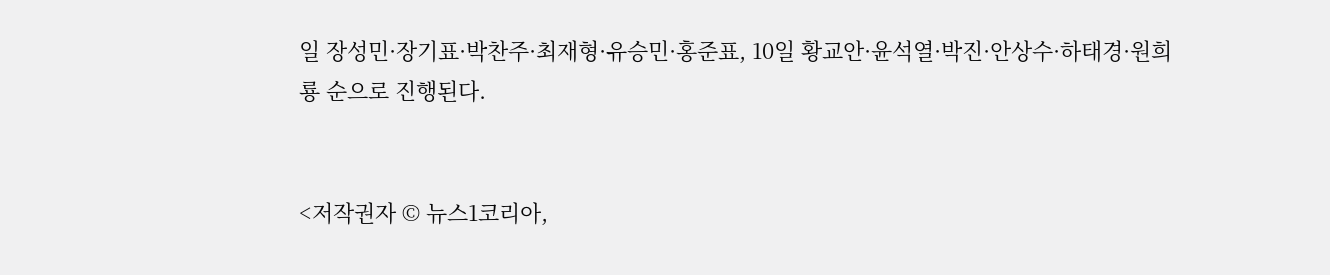일 장성민·장기표·박찬주·최재형·유승민·홍준표, 10일 황교안·윤석열·박진·안상수·하태경·원희룡 순으로 진행된다.


<저작권자 © 뉴스1코리아,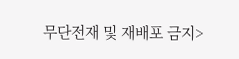무단전재 및 재배포 금지>